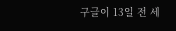구글이 13일 전 세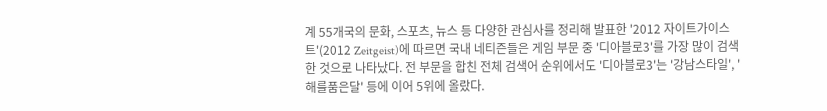계 55개국의 문화, 스포츠, 뉴스 등 다양한 관심사를 정리해 발표한 '2012 자이트가이스트'(2012 Zeitgeist)에 따르면 국내 네티즌들은 게임 부문 중 '디아블로3'를 가장 많이 검색한 것으로 나타났다. 전 부문을 합친 전체 검색어 순위에서도 '디아블로3'는 '강남스타일', '해를품은달' 등에 이어 5위에 올랐다.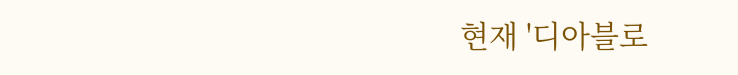현재 '디아블로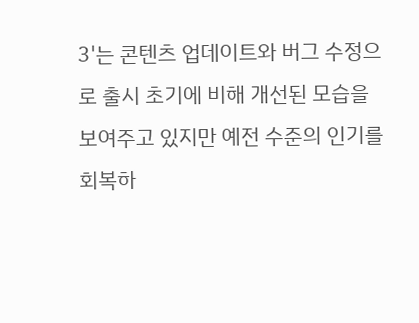3'는 콘텐츠 업데이트와 버그 수정으로 출시 초기에 비해 개선된 모습을 보여주고 있지만 예전 수준의 인기를 회복하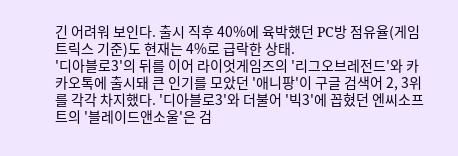긴 어려워 보인다. 출시 직후 40%에 육박했던 PC방 점유율(게임트릭스 기준)도 현재는 4%로 급락한 상태.
'디아블로3'의 뒤를 이어 라이엇게임즈의 '리그오브레전드'와 카카오톡에 출시돼 큰 인기를 모았던 '애니팡'이 구글 검색어 2, 3위를 각각 차지했다. '디아블로3'와 더불어 '빅3'에 꼽혔던 엔씨소프트의 '블레이드앤소울'은 검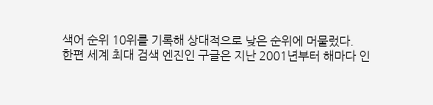색어 순위 10위를 기록해 상대적으로 낮은 순위에 머물렀다.
한편 세계 최대 검색 엔진인 구글은 지난 2001년부터 해마다 인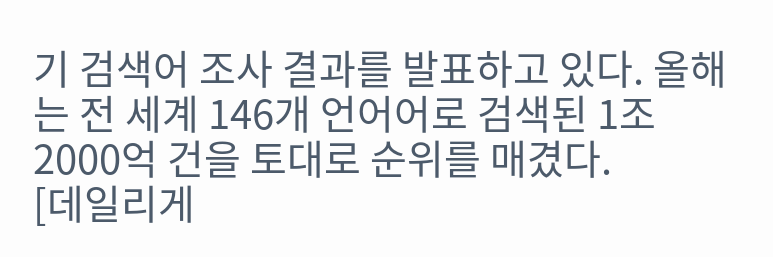기 검색어 조사 결과를 발표하고 있다. 올해는 전 세계 146개 언어어로 검색된 1조2000억 건을 토대로 순위를 매겼다.
[데일리게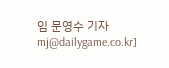임 문영수 기자 mj@dailygame.co.kr]